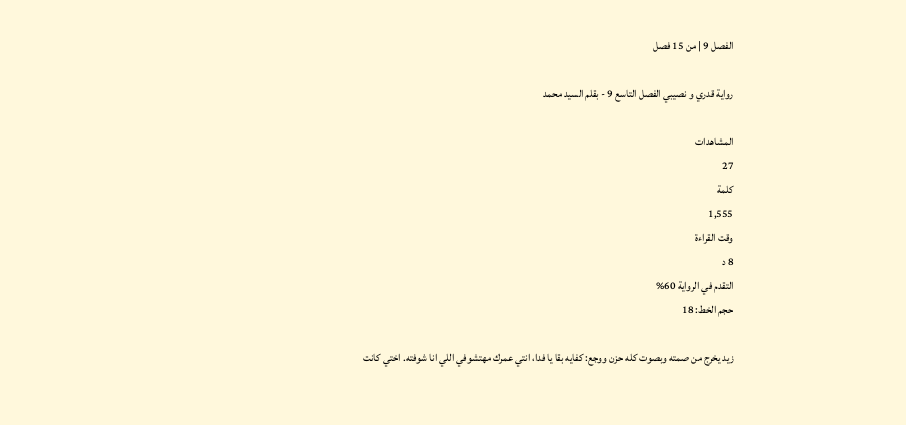الفصل 9 | من 15 فصل

رواية قدري و نصيبي الفصل التاسع 9 - بقلم السيد محمد

المشاهدات
27
كلمة
1,555
وقت القراءة
8 د
التقدم في الرواية 60%
حجم الخط: 18

زيد يخرج من صمته وبصوت كله حزن ووجع: كفايه بقا يا فدا، انتي عمرك مهتشوفي اللي انا شوفته. اختي كانت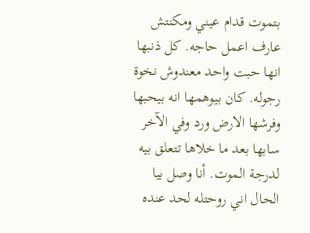بتموت قدام عيني ومكنتش عارف اعمل حاجه. كل ذنبها انها حبت واحد معندوش نخوة رجوله. كان بيوهمها انه بيحبها وفرشها الارض ورد وفي الآخر سابها بعد ما خلاها تتعلق بيه لدرجة الموت. أنا وصل بيا الحال اني روحتله لحد عنده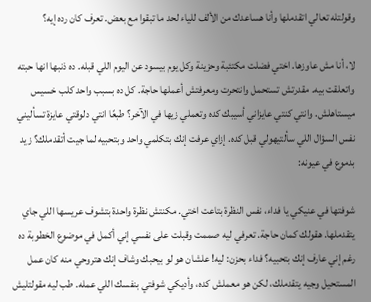وقولتله تعالي اتقدملها وأنا هساعدك من الألف للياء لحد ما تبقوا مع بعض. تعرف كان رده إيه؟

لا، أنا مش عاوزها. اختي فضلت مكتئبة وحزينة وكل يوم بيسود عن اليوم اللي قبله. ده ذنبها انها حبته واتعلقت بيه. مقدرتش تستحمل وانتحرت ومعرفتش أعملها حاجة. كل ده بسبب واحد كلب خسيس ميستاهلش. وانتي كنتي عايزاني أسيبك كده وتعملي زيها في الآخر؟ طبعًا انتي دلوقتي عايزة تسأليني نفس السؤال اللي سألتيهولي قبل كده. إزاي عرفت إنك بتكلمي واحد وبتحبيه لما جيت أتقدملك؟ زيد بدموع في عيونه:

شوفتها في عنيكي يا فداء، نفس النظرة بتاعت اختي. مكنتش نظرة واحدة بتشوف عريسها اللي جاي يتقدملها. هقولك كمان حاجة. تعرفي ليه صممت وقبلت على نفسي إني أكمل في موضوع الخطوبة ده رغم إني عارف إنك بتحبيه؟ فداء بحزن: ليه! علشان هو لو بيحبك وشاف إنك هتروحي منه كان عمل المستحيل وجيه يتقدملك، لكن هو معملش كده، وأديكي شوفتي بنفسك اللي عمله. طب ليه مقولتليش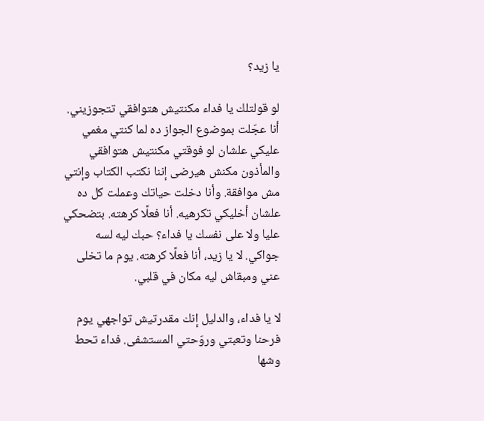يا زيد؟

لو قولتلك يا فداء مكنتيش هتوافقي تتجوزيني. أنا عجّلت بموضوع الجواز ده لما كنتي مغمي عليكي علشان لو فوقتي مكنتيش هتوافقي والمأذون مكنش هيرضى إننا نكتب الكتاب وإنتي مش موافقة. وأنا دخلت حياتك وعملت كل ده علشان أخليكي تكرهيه. أنا فعلًا كرهته. بتضحكي عليا ولا على نفسك يا فداء؟ حبك ليه لسه جواكي. لا يا زيد، أنا فعلًا كرهته. يوم ما تخلى عني ومبقاش ليه مكان في قلبي.

لا يا فداء، والدليل إنك مقدرتيش تواجهي يوم فرحنا وتعبتي وروّحتي المستشفى. فداء تحط وشها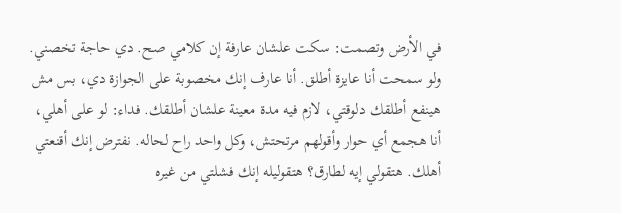في الأرض وتصمت: سكت علشان عارفة إن كلامي صح. دي حاجة تخصني. ولو سمحت أنا عايزة أطلق. أنا عارف إنك مخصوبة على الجوازة دي، بس مش هينفع أطلقك دلوقتي، لازم فيه مدة معينة علشان أطلقك. فداء: لو على أهلي، أنا هجمع أي حوار وأقولهم مرتحتش، وكل واحد راح لحاله. نفترض إنك أقنعتي أهلك. هتقولي إيه لطارق؟ هتقوليله إنك فشلتي من غيره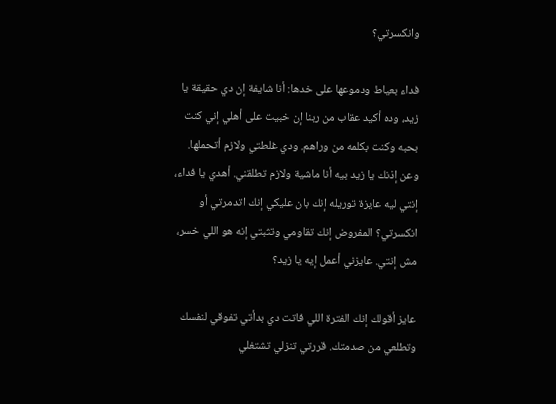وانكسرتي؟

فداء بعياط ودموعها على خدها: أنا شايفة إن دي حقيقة يا زيد، وده أكيد عقاب من ربنا إن خبيت على أهلي إني كنت بحبه وكنت بكلمه من وراهم. ودي غلطتي ولازم أتحملها. وعن إذنك يا زيد بيه أنا ماشية ولازم تطلقني. أهدي يا فداء، إنتي ليه عايزة توريله إنك بان عليكي إنك اتدمرتي أو انكسرتي؟ المفروض إنك تقاومي وتثبتي إنه هو اللي خسر، مش إنتي. عايزني أعمل إيه يا زيد؟

عايز أقولك إنك الفترة اللي فاتت دي بدأتي تفوقي لنفسك وتطلعي من صدمتك. قررتي تنزلي تشتغلي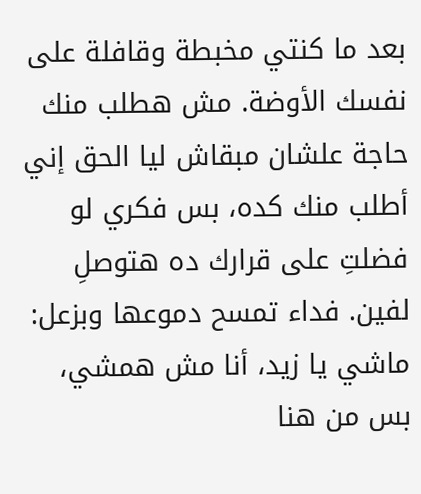بعد ما كنتي مخبطة وقافلة على نفسك الأوضة. مش هطلب منك حاجة علشان مبقاش ليا الحق إني أطلب منك كده، بس فكري لو فضلتِ على قرارك ده هتوصلِ لفين. فداء تمسح دموعها وبزعل: ماشي يا زيد، أنا مش همشي، بس من هنا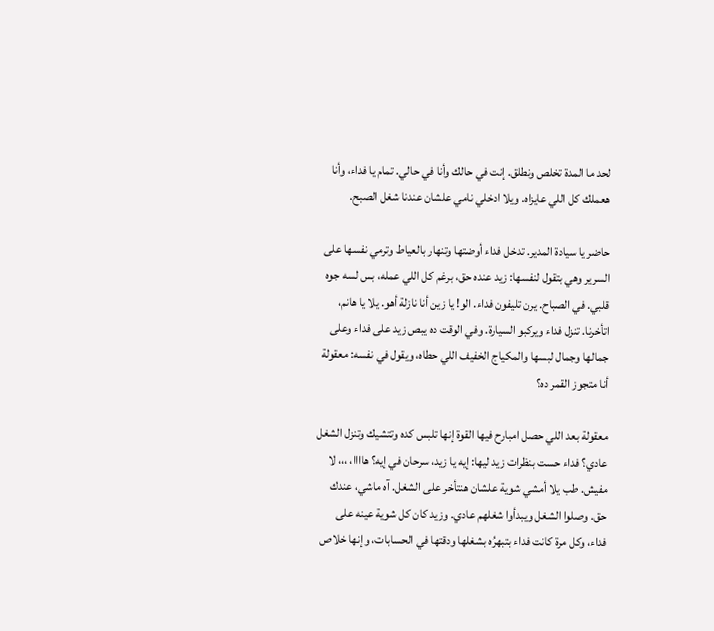لحد ما المدة تخلص ونطلق. إنت في حالك وأنا في حالي. تمام يا فداء، وأنا هعملك كل اللي عايزاه. ويلا ادخلي نامي علشان عندنا شغل الصبح.

حاضر يا سيادة المدير. تدخل فداء أوضتها وتنهار بالعياط وترمي نفسها على السرير وهي بتقول لنفسها: زيد عنده حق، برغم كل اللي عمله، بس لسه جوه قلبي. في الصباح. يرن تليفون فداء. الو! يا زين أنا نازلة أهو. يلا يا هانم، اتأخرنا. تنزل فداء ويركبو السيارة. وفي الوقت ده يبص زيد على فداء وعلى جمالها وجمال لبسها والمكياج الخفيف اللي حطاه، ويقول في نفسه: معقولة أنا متجوز القمر ده؟

معقولة بعد اللي حصل امبارح فيها القوة إنها تلبس كده وتتشيك وتنزل الشغل عادي؟ فداء حست بنظرات زيد ليها: إيه يا زيد، سرحان في إيه؟ هاااا، ،،، لا مفيش. طب يلا أمشي شوية علشان هنتأخر على الشغل. آه ماشي، عندك حق. وصلوا الشغل ويبدأوا شغلهم عادي. وزيد كان كل شوية عينه على فداء، وكل مرة كانت فداء بتبهرُه بشغلها ودقتها في الحسابات، وإنها خلاص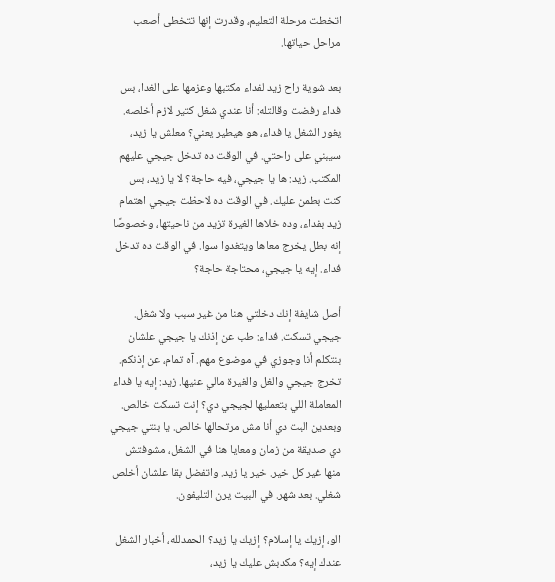اتخطت مرحلة التعليم، وقدرت إنها تتخطى أصعب مراحل حياتها.

بعد شوية راح زيد لفداء مكتبها وعزمها على الغدا، بس فداء رفضت وقالتله: أنا عندي شغل كتير لازم أخلصه. يغور الشغل يا فداء، هو هيطير يعني؟ معلش يا زيد، سيبني على راحتي. في الوقت ده تدخل جيجي عليهم المكتب. زيد: ها يا جيجي، فيه حاجة؟ لا يا زيد، بس كنت بطمن عليك. في الوقت ده لاحظت جيجي اهتمام زيد بفداء، وده خلاها الغيرة تزيد من ناحيتها، وخصوصًا إنه بطل يخرج معاها ويتغدوا سوا. في الوقت ده تدخل فداء. إيه يا جيجي، محتاجة حاجة؟

أصل شايفة إنك دخلتي هنا من غير سبب ولا شغل. جيجي تسكت. فداء: طب عن إذنك يا جيجي علشان بنتكلم أنا وجوزي في موضوع مهم. آه تمام، عن إذنكم. تخرج جيجي والغل والغيرة مالي عنيها. زيد: إيه يا فداء المعاملة اللي بتعمليها لجيجي دي؟ إنت تسكت خالص. وبعدين البت دي أنا مش مرتحالها خالص. يا بنتي جيجي دي صديقة من زمان ومعايا هنا في الشغل، مشوفتش منها غير كل خير. خير يا زيد. واتفضل بقا علشان أخلص شغلي. بعد شهر. في البيت يرن التليفون.

الو، إزيك يا إسلام؟ إزيك يا زيد؟ الحمدلله، أخبار الشغل عندك إيه؟ مكدبش عليك يا زيد،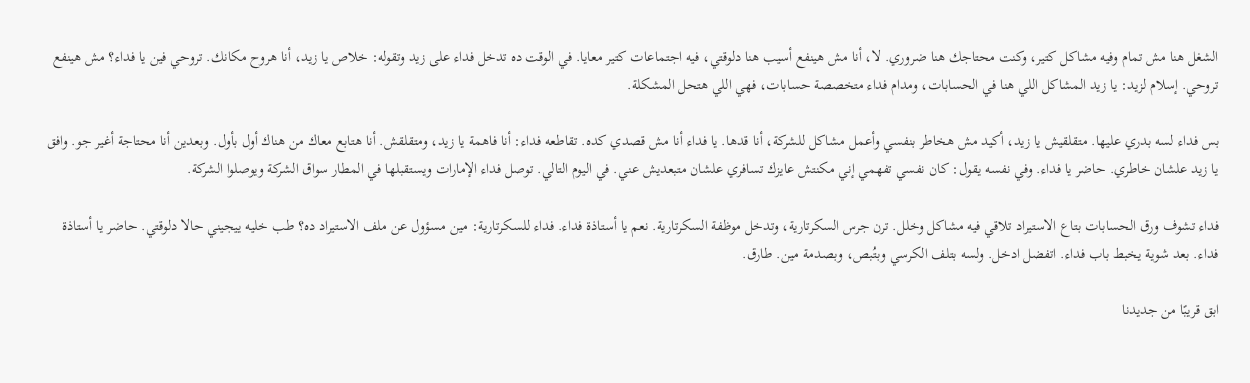الشغل هنا مش تمام وفيه مشاكل كتير، وكنت محتاجك هنا ضروري. لا، أنا مش هينفع أسيب هنا دلوقتي، فيه اجتماعات كتير معايا. في الوقت ده تدخل فداء على زيد وتقوله: خلاص يا زيد، أنا هروح مكانك. تروحي فين يا فداء؟ مش هينفع تروحي. إسلام لزيد: يا زيد المشاكل اللي هنا في الحسابات، ومدام فداء متخصصة حسابات، فهي اللي هتحل المشكلة.

بس فداء لسه بدري عليها. متقلقيش يا زيد، أكيد مش هخاطر بنفسي وأعمل مشاكل للشركة، أنا قدها. يا فداء أنا مش قصدي كده. تقاطعه فداء: أنا فاهمة يا زيد، ومتقلقش. أنا هتابع معاك من هناك أول بأول. وبعدين أنا محتاجة أغير جو. وافق يا زيد علشان خاطري. حاضر يا فداء. وفي نفسه يقول: كان نفسي تفهمي إني مكنتش عايزك تسافري علشان متبعديش عني. في اليوم التالي. توصل فداء الإمارات ويستقبلها في المطار سواق الشركة ويوصلوا الشركة.

فداء تشوف ورق الحسابات بتاع الاستيراد تلاقي فيه مشاكل وخلل. ترن جرس السكرتارية، وتدخل موظفة السكرتارية. نعم يا أستاذة فداء. فداء للسكرتارية: مين مسؤول عن ملف الاستيراد ده؟ طب خليه ييجيني حالا دلوقتي. حاضر يا أستاذة فداء. بعد شوية يخبط باب فداء. اتفضل ادخل. ولسه بتلف الكرسي وبتُبص، وبصدمة مين. طارق.

ابق قريبًا من جديدنا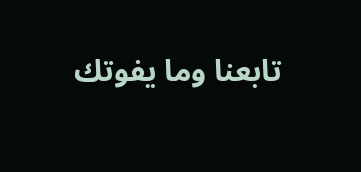تابعنا وما يفوتك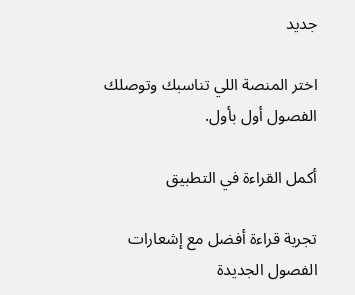جديد

اختر المنصة اللي تناسبك وتوصلك الفصول أول بأول.

أكمل القراءة في التطبيق

تجربة قراءة أفضل مع إشعارات الفصول الجديدة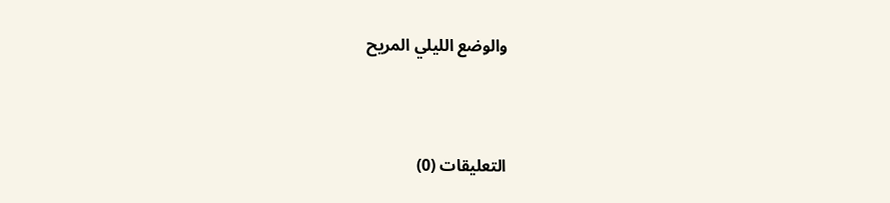والوضع الليلي المريح



التعليقات (0)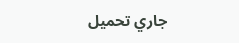جاري تحميل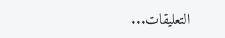التعليقات...